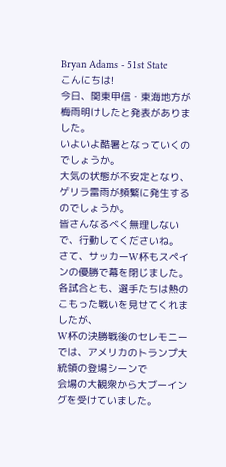Bryan Adams - 51st State
こんにちは!
今日、関東甲信・東海地方が梅雨明けしたと発表がありました。
いよいよ酷暑となっていくのでしょうか。
大気の状態が不安定となり、ゲリラ雷雨が頻繁に発生するのでしょうか。
皆さんなるべく無理しないで、行動してくださいね。
さて、サッカーW杯もスペインの優勝で幕を閉じました。
各試合とも、選手たちは熱のこもった戦いを見せてくれましたが、
W杯の決勝戦後のセレモニーでは、アメリカのトランプ大統領の登場シーンで
会場の大観衆から大ブーイングを受けていました。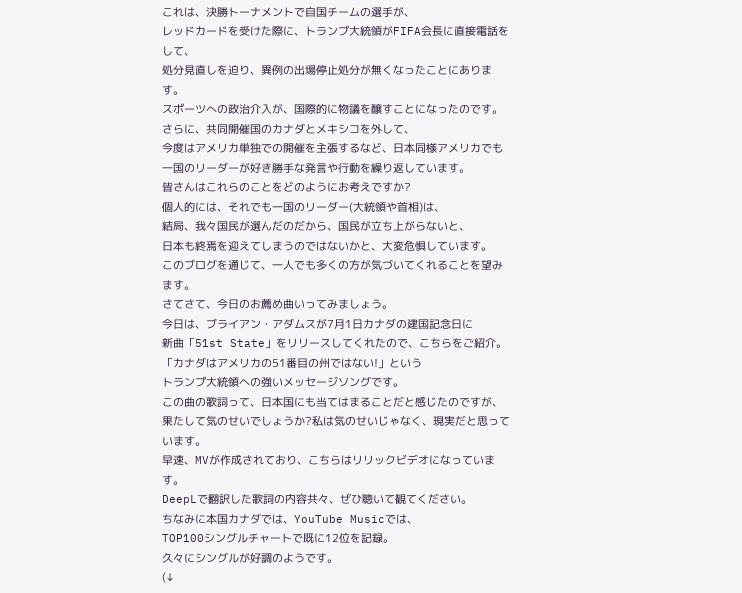これは、決勝トーナメントで自国チームの選手が、
レッドカードを受けた際に、トランプ大統領がFIFA会長に直接電話をして、
処分見直しを迫り、異例の出場停止処分が無くなったことにあります。
スポーツへの政治介入が、国際的に物議を醸すことになったのです。
さらに、共同開催国のカナダとメキシコを外して、
今度はアメリカ単独での開催を主張するなど、日本同様アメリカでも
一国のリーダーが好き勝手な発言や行動を繰り返しています。
皆さんはこれらのことをどのようにお考えですか?
個人的には、それでも一国のリーダー(大統領や首相)は、
結局、我々国民が選んだのだから、国民が立ち上がらないと、
日本も終焉を迎えてしまうのではないかと、大変危惧しています。
このブログを通じて、一人でも多くの方が気づいてくれることを望みます。
さてさて、今日のお薦め曲いってみましょう。
今日は、ブライアン・アダムスが7月1日カナダの建国記念日に
新曲「51st State」をリリースしてくれたので、こちらをご紹介。
「カナダはアメリカの51番目の州ではない!」という
トランプ大統領への強いメッセージソングです。
この曲の歌詞って、日本国にも当てはまることだと感じたのですが、
果たして気のせいでしょうか?私は気のせいじゃなく、現実だと思っています。
早速、MVが作成されており、こちらはリリックビデオになっています。
DeepLで翻訳した歌詞の内容共々、ぜひ聴いて観てください。
ちなみに本国カナダでは、YouTube Musicでは、
TOP100シングルチャートで既に12位を記録。
久々にシングルが好調のようです。
(↓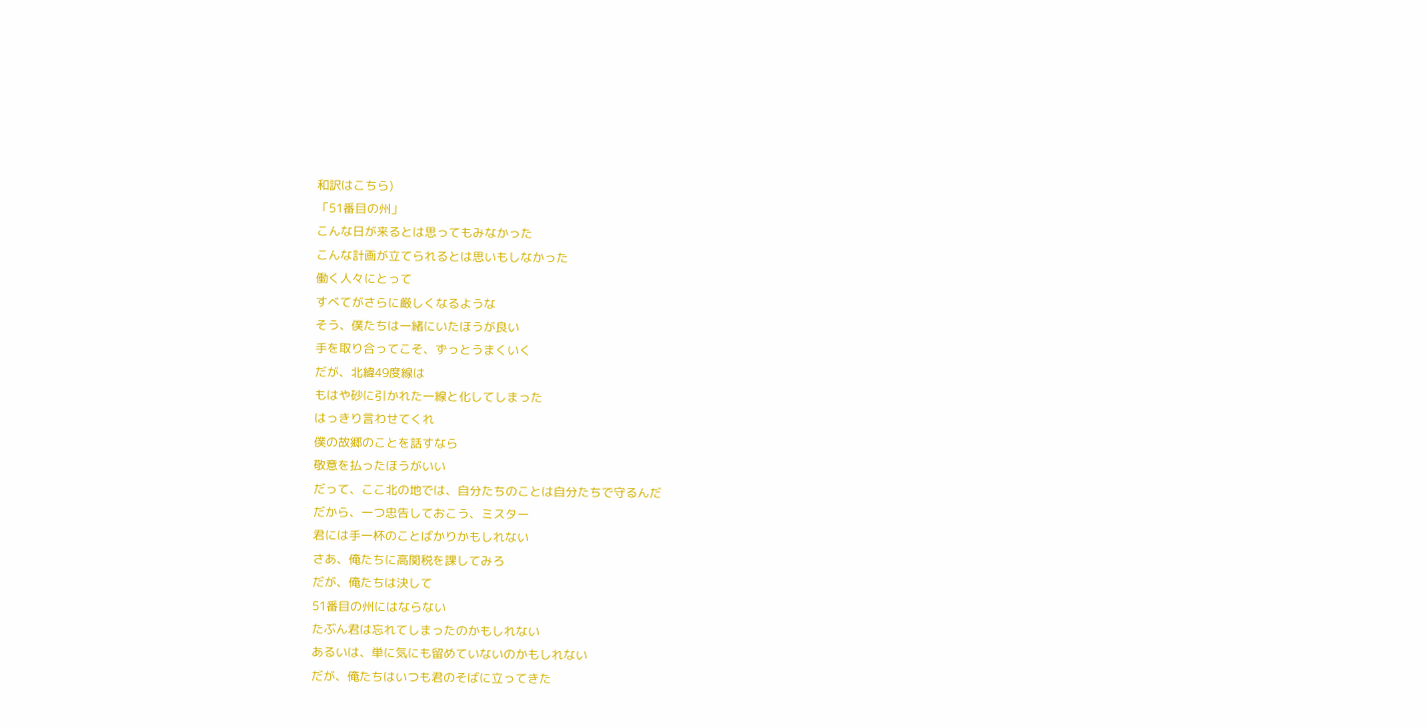和訳はこちら)
「51番目の州」
こんな日が来るとは思ってもみなかった
こんな計画が立てられるとは思いもしなかった
働く人々にとって
すべてがさらに厳しくなるような
そう、僕たちは一緒にいたほうが良い
手を取り合ってこそ、ずっとうまくいく
だが、北緯49度線は
もはや砂に引かれた一線と化してしまった
はっきり言わせてくれ
僕の故郷のことを話すなら
敬意を払ったほうがいい
だって、ここ北の地では、自分たちのことは自分たちで守るんだ
だから、一つ忠告しておこう、ミスター
君には手一杯のことばかりかもしれない
さあ、俺たちに高関税を課してみろ
だが、俺たちは決して
51番目の州にはならない
たぶん君は忘れてしまったのかもしれない
あるいは、単に気にも留めていないのかもしれない
だが、俺たちはいつも君のそばに立ってきた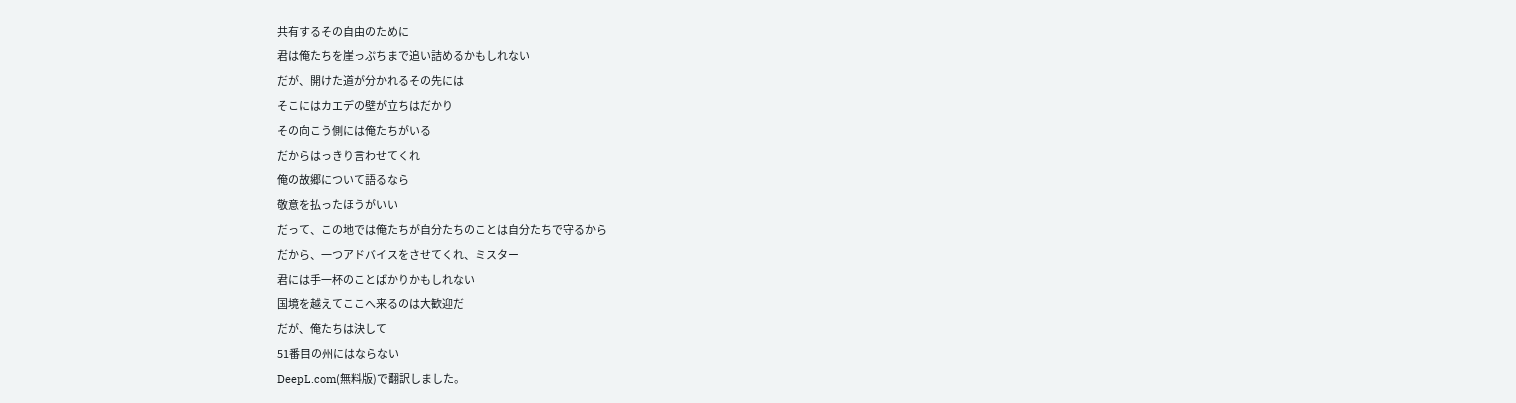共有するその自由のために
君は俺たちを崖っぷちまで追い詰めるかもしれない
だが、開けた道が分かれるその先には
そこにはカエデの壁が立ちはだかり
その向こう側には俺たちがいる
だからはっきり言わせてくれ
俺の故郷について語るなら
敬意を払ったほうがいい
だって、この地では俺たちが自分たちのことは自分たちで守るから
だから、一つアドバイスをさせてくれ、ミスター
君には手一杯のことばかりかもしれない
国境を越えてここへ来るのは大歓迎だ
だが、俺たちは決して
51番目の州にはならない
DeepL.com(無料版)で翻訳しました。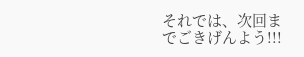それでは、次回までごきげんよう!!!